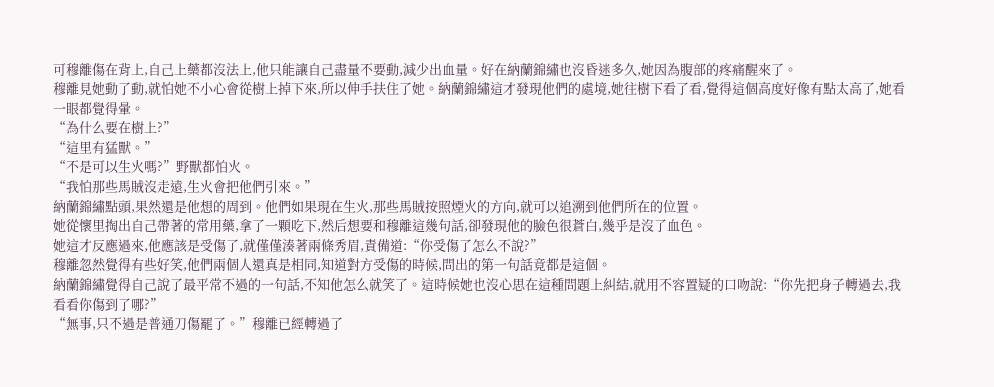可穆離傷在背上,自己上藥都沒法上,他只能讓自己盡量不要動,減少出血量。好在納蘭錦繡也沒昏迷多久,她因為腹部的疼痛醒來了。
穆離見她動了動,就怕她不小心會從樹上掉下來,所以伸手扶住了她。納蘭錦繡這才發現他們的處境,她往樹下看了看,覺得這個高度好像有點太高了,她看一眼都覺得暈。
“為什么要在樹上?”
“這里有猛獸。”
“不是可以生火嗎?”野獸都怕火。
“我怕那些馬賊沒走遠,生火會把他們引來。”
納蘭錦繡點頭,果然還是他想的周到。他們如果現在生火,那些馬賊按照煙火的方向,就可以追溯到他們所在的位置。
她從懷里掏出自己帶著的常用藥,拿了一顆吃下,然后想要和穆離這幾句話,卻發現他的臉色很蒼白,幾乎是沒了血色。
她這才反應過來,他應該是受傷了,就僅僅湊著兩條秀眉,責備道:“你受傷了怎么不說?”
穆離忽然覺得有些好笑,他們兩個人還真是相同,知道對方受傷的時候,問出的第一句話竟都是這個。
納蘭錦繡覺得自己說了最平常不過的一句話,不知他怎么就笑了。這時候她也沒心思在這種問題上糾結,就用不容置疑的口吻說:“你先把身子轉過去,我看看你傷到了哪?”
“無事,只不過是普通刀傷罷了。”穆離已經轉過了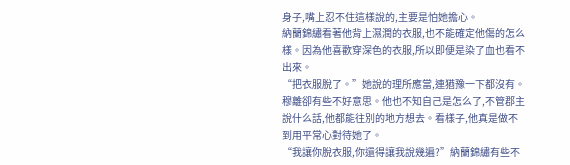身子,嘴上忍不住這樣說的,主要是怕她擔心。
納蘭錦繡看著他背上濕潤的衣服,也不能確定他傷的怎么樣。因為他喜歡穿深色的衣服,所以即便是染了血也看不出來。
“把衣服脫了。”她說的理所應當,連猶豫一下都沒有。
穆離卻有些不好意思。他也不知自己是怎么了,不管郡主說什么話,他都能往別的地方想去。看樣子,他真是做不到用平常心對待她了。
“我讓你脫衣服,你還得讓我說幾遍?”納蘭錦繡有些不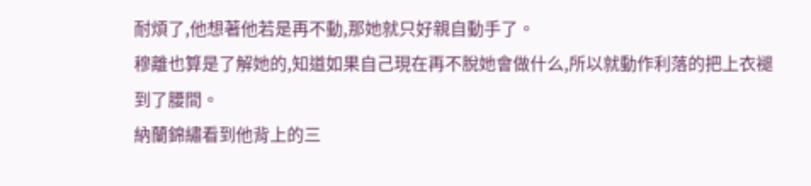耐煩了,他想著他若是再不動,那她就只好親自動手了。
穆離也算是了解她的,知道如果自己現在再不脫她會做什么,所以就動作利落的把上衣褪到了腰間。
納蘭錦繡看到他背上的三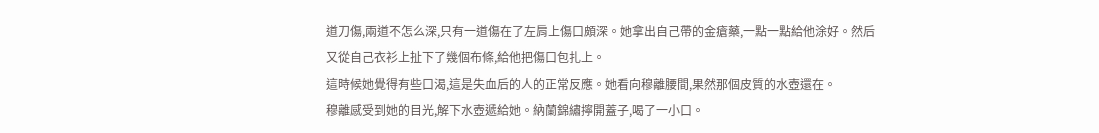道刀傷,兩道不怎么深,只有一道傷在了左肩上傷口頗深。她拿出自己帶的金瘡藥,一點一點給他涂好。然后又從自己衣衫上扯下了幾個布條,給他把傷口包扎上。
這時候她覺得有些口渴,這是失血后的人的正常反應。她看向穆離腰間,果然那個皮質的水壺還在。
穆離感受到她的目光,解下水壺遞給她。納蘭錦繡擰開蓋子,喝了一小口。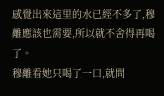感覺出來這里的水已經不多了,穆離應該也需要,所以就不舍得再喝了。
穆離看她只喝了一口,就問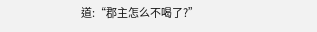道:“郡主怎么不喝了?”